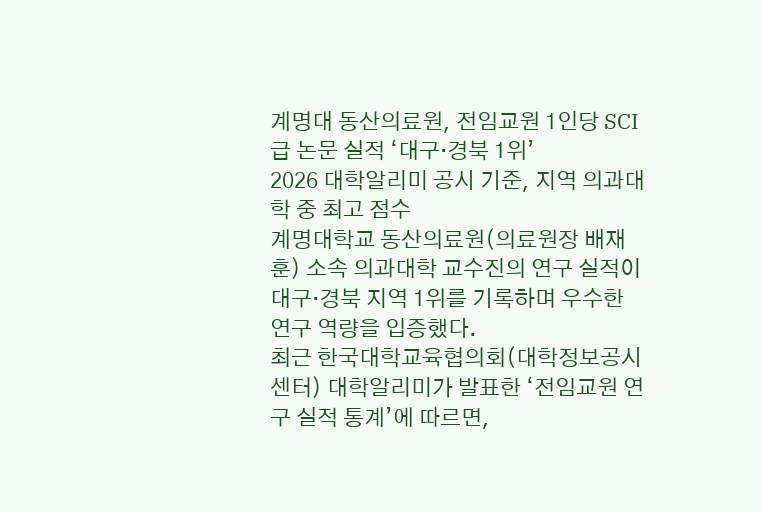계명대 동산의료원, 전임교원 1인당 SCI급 논문 실적 ‘대구·경북 1위’
2026 대학알리미 공시 기준, 지역 의과대학 중 최고 점수
계명대학교 동산의료원(의료원장 배재훈) 소속 의과대학 교수진의 연구 실적이 대구·경북 지역 1위를 기록하며 우수한 연구 역량을 입증했다.
최근 한국대학교육협의회(대학정보공시센터) 대학알리미가 발표한 ‘전임교원 연구 실적 통계’에 따르면,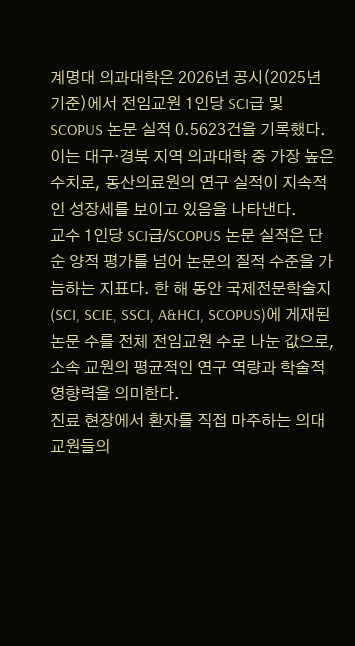계명대 의과대학은 2026년 공시(2025년 기준)에서 전임교원 1인당 SCI급 및 SCOPUS 논문 실적 0.5623건을 기록했다. 이는 대구·경북 지역 의과대학 중 가장 높은 수치로, 동산의료원의 연구 실적이 지속적인 성장세를 보이고 있음을 나타낸다.
교수 1인당 SCI급/SCOPUS 논문 실적은 단순 양적 평가를 넘어 논문의 질적 수준을 가늠하는 지표다. 한 해 동안 국제전문학술지(SCI, SCIE, SSCI, A&HCI, SCOPUS)에 게재된 논문 수를 전체 전임교원 수로 나눈 값으로, 소속 교원의 평균적인 연구 역량과 학술적 영향력을 의미한다.
진료 현장에서 환자를 직접 마주하는 의대 교원들의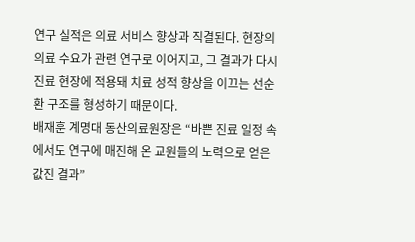연구 실적은 의료 서비스 향상과 직결된다. 현장의 의료 수요가 관련 연구로 이어지고, 그 결과가 다시 진료 현장에 적용돼 치료 성적 향상을 이끄는 선순환 구조를 형성하기 때문이다.
배재훈 계명대 동산의료원장은 “바쁜 진료 일정 속에서도 연구에 매진해 온 교원들의 노력으로 얻은 값진 결과”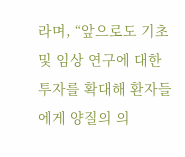라며, “앞으로도 기초 및 임상 연구에 대한 투자를 확대해 환자들에게 양질의 의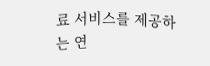료 서비스를 제공하는 연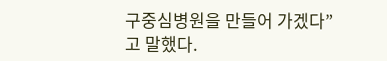구중심병원을 만들어 가겠다”고 말했다.